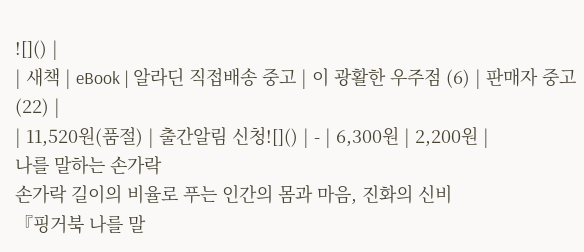![]() |
| 새책 | eBook | 알라딘 직접배송 중고 | 이 광활한 우주점 (6) | 판매자 중고 (22) |
| 11,520원(품절) | 출간알림 신청![]() | - | 6,300원 | 2,200원 |
나를 말하는 손가락
손가락 길이의 비율로 푸는 인간의 몸과 마음, 진화의 신비
『핑거북 나를 말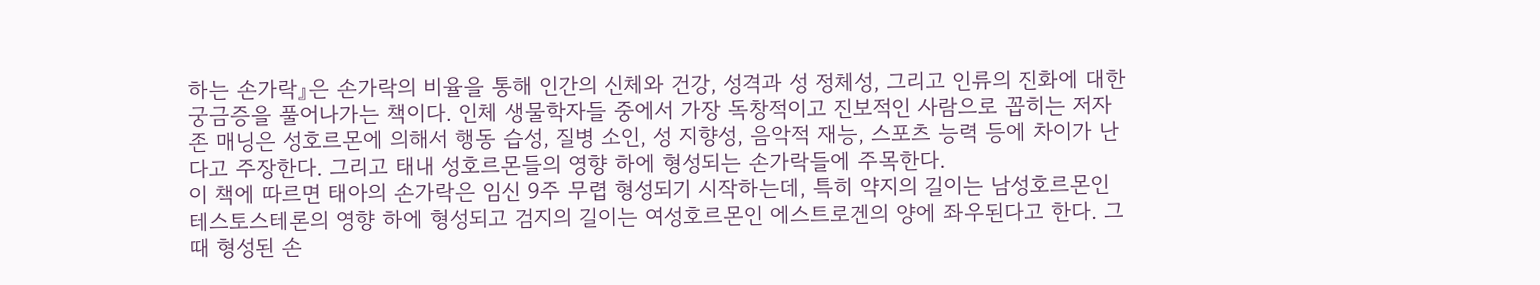하는 손가락』은 손가락의 비율을 통해 인간의 신체와 건강, 성격과 성 정체성, 그리고 인류의 진화에 대한 궁금증을 풀어나가는 책이다. 인체 생물학자들 중에서 가장 독창적이고 진보적인 사람으로 꼽히는 저자 존 매닝은 성호르몬에 의해서 행동 습성, 질병 소인, 성 지향성, 음악적 재능, 스포츠 능력 등에 차이가 난다고 주장한다. 그리고 태내 성호르몬들의 영향 하에 형성되는 손가락들에 주목한다.
이 책에 따르면 태아의 손가락은 임신 9주 무렵 형성되기 시작하는데, 특히 약지의 길이는 남성호르몬인 테스토스테론의 영향 하에 형성되고 검지의 길이는 여성호르몬인 에스트로겐의 양에 좌우된다고 한다. 그 때 형성된 손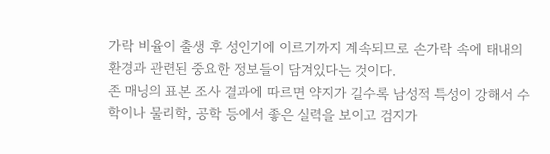가락 비율이 출생 후 성인기에 이르기까지 계속되므로 손가락 속에 태내의 환경과 관련된 중요한 정보들이 담겨있다는 것이다.
존 매닝의 표본 조사 결과에 따르면 약지가 길수록 남성적 특성이 강해서 수학이나 물리학, 공학 등에서 좋은 실력을 보이고 검지가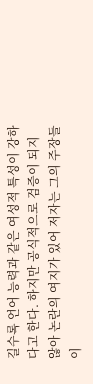길수록 언어 능력과 같은 여성적 특성이 강하다고 한다. 하지만 공식적으로 검증이 되지 않아 논란의 여지가 있어 저자는 그의 주장들이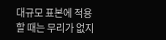대규모 표본에 적용할 때는 무리가 없지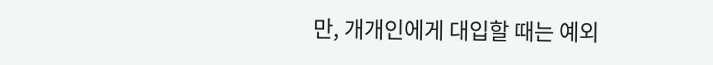만, 개개인에게 대입할 때는 예외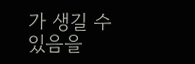가 생길 수 있음을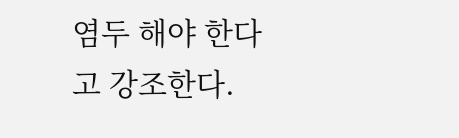염두 해야 한다고 강조한다.